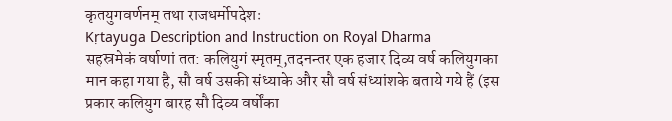कृतयुगवर्णनम् तथा राजधर्मोपदेशः
Kṛtayuga Description and Instruction on Royal Dharma
सहस्रमेकं वर्षाणां तत: कलियुगं स्मृतम्,तदनन्तर एक हजार दिव्य वर्ष कलियुगका मान कहा गया है, सौ वर्ष उसकी संध्याके और सौ वर्ष संध्यांशके बताये गये हैं (इस प्रकार कलियुग बारह सौ दिव्य वर्षोंका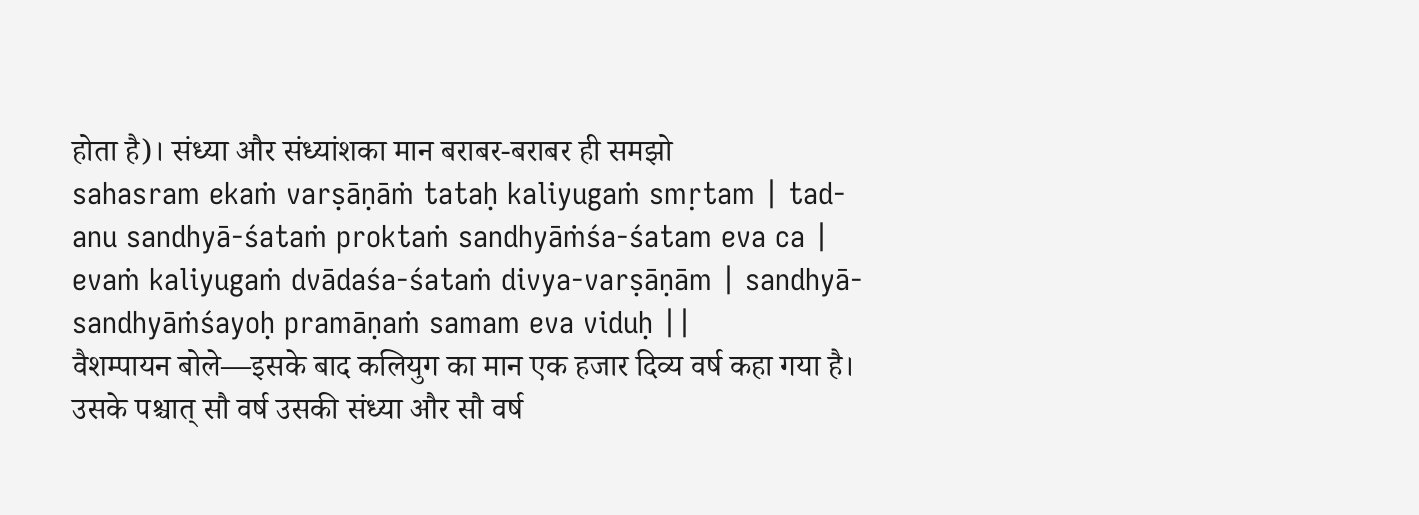होता है)। संध्या और संध्यांशका मान बराबर-बराबर ही समझो
sahasram ekaṁ varṣāṇāṁ tataḥ kaliyugaṁ smṛtam | tad-anu sandhyā-śataṁ proktaṁ sandhyāṁśa-śatam eva ca | evaṁ kaliyugaṁ dvādaśa-śataṁ divya-varṣāṇām | sandhyā-sandhyāṁśayoḥ pramāṇaṁ samam eva viduḥ ||
वैशम्पायन बोले—इसके बाद कलियुग का मान एक हजार दिव्य वर्ष कहा गया है। उसके पश्चात् सौ वर्ष उसकी संध्या और सौ वर्ष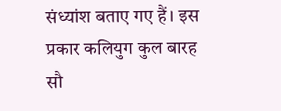संध्यांश बताए गए हैं। इस प्रकार कलियुग कुल बारह सौ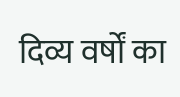दिव्य वर्षों का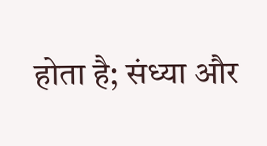होता है; संध्या और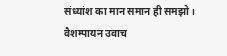संध्यांश का मान समान ही समझो।
वैशम्पायन उवाच